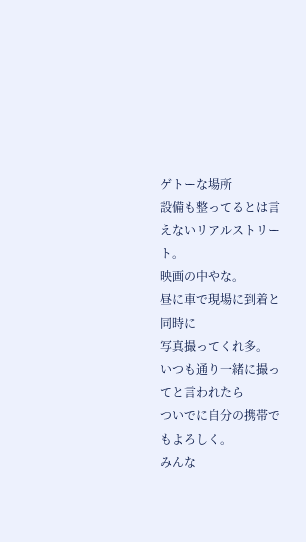ゲトーな場所
設備も整ってるとは言えないリアルストリート。
映画の中やな。
昼に車で現場に到着と同時に
写真撮ってくれ多。
いつも通り一緒に撮ってと言われたら
ついでに自分の携帯でもよろしく。
みんな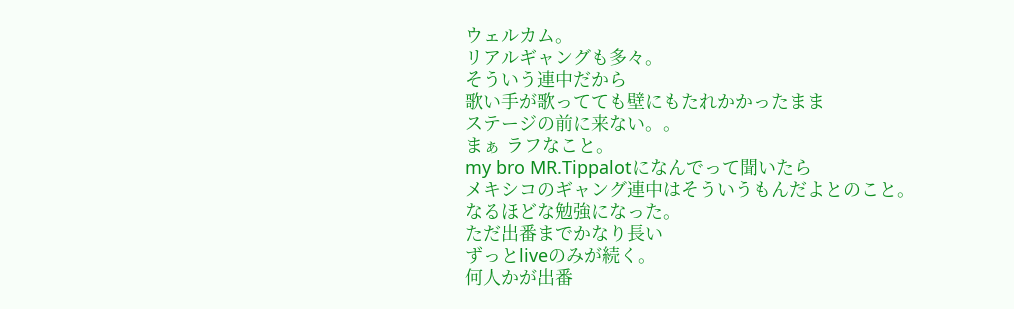ウェルカム。
リアルギャングも多々。
そういう連中だから
歌い手が歌ってても壁にもたれかかったまま
ステージの前に来ない。。
まぁ ラフなこと。
my bro MR.Tippalotになんでって聞いたら
メキシコのギャング連中はそういうもんだよとのこと。
なるほどな勉強になった。
ただ出番までかなり長い
ずっとliveのみが続く。
何人かが出番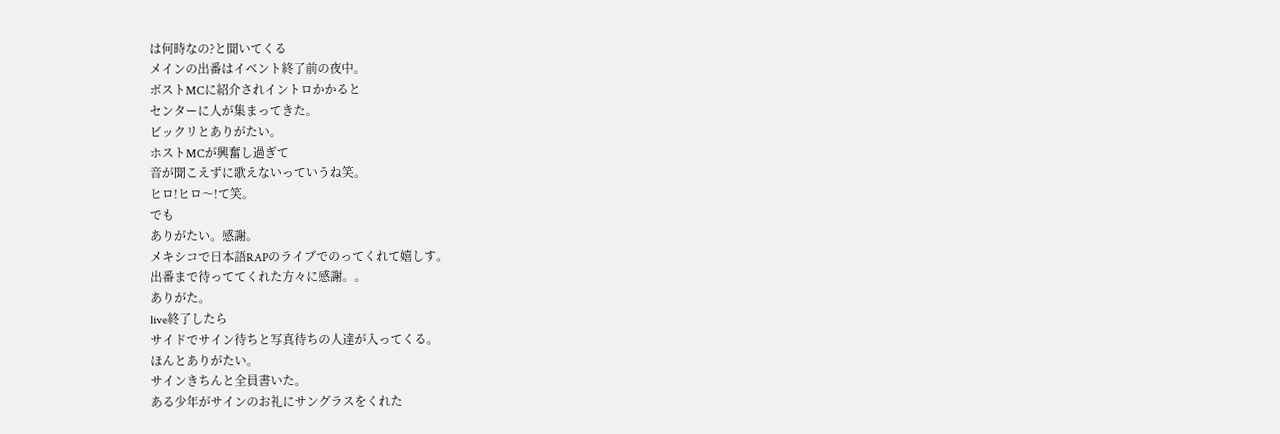は何時なの?と聞いてくる
メインの出番はイベント終了前の夜中。
ボストMCに紹介されイントロかかると
センターに人が集まってきた。
ビックリとありがたい。
ホストMCが興奮し過ぎて
音が聞こえずに歌えないっていうね笑。
ヒロ!ヒロ〜!て笑。
でも
ありがたい。感謝。
メキシコで日本語RAPのライブでのってくれて嬉しす。
出番まで待っててくれた方々に感謝。。
ありがた。
live終了したら
サイドでサイン待ちと写真待ちの人達が入ってくる。
ほんとありがたい。
サインきちんと全員書いた。
ある少年がサインのお礼にサングラスをくれた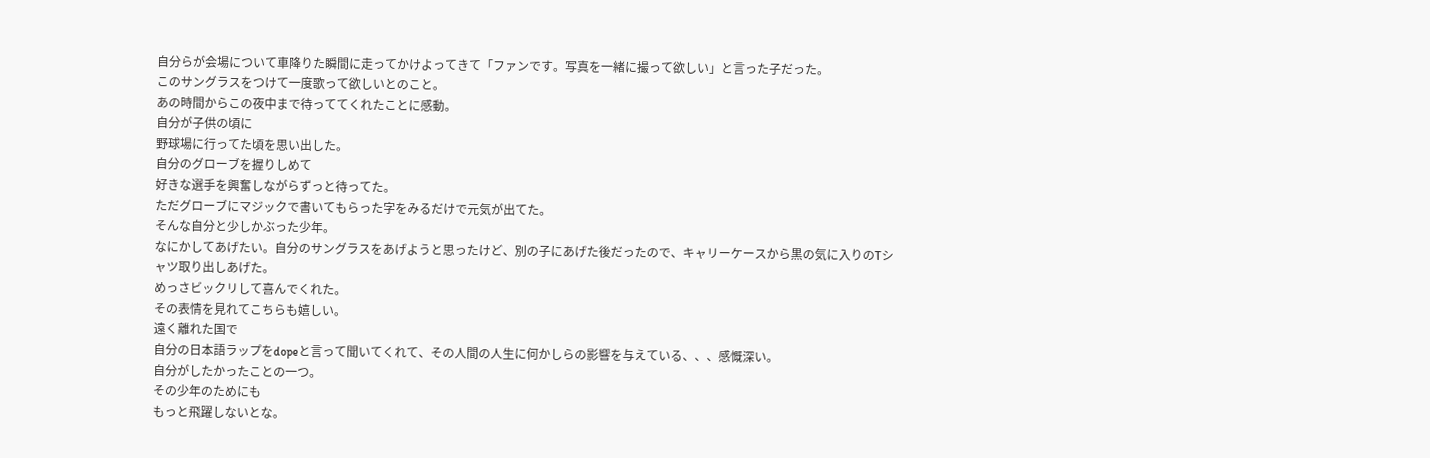自分らが会場について車降りた瞬間に走ってかけよってきて「ファンです。写真を一緒に撮って欲しい」と言った子だった。
このサングラスをつけて一度歌って欲しいとのこと。
あの時間からこの夜中まで待っててくれたことに感動。
自分が子供の頃に
野球場に行ってた頃を思い出した。
自分のグローブを握りしめて
好きな選手を興奮しながらずっと待ってた。
ただグローブにマジックで書いてもらった字をみるだけで元気が出てた。
そんな自分と少しかぶった少年。
なにかしてあげたい。自分のサングラスをあげようと思ったけど、別の子にあげた後だったので、キャリーケースから黒の気に入りのTシャツ取り出しあげた。
めっさビックリして喜んでくれた。
その表情を見れてこちらも嬉しい。
遠く離れた国で
自分の日本語ラップをdopeと言って聞いてくれて、その人間の人生に何かしらの影響を与えている、、、感慨深い。
自分がしたかったことの一つ。
その少年のためにも
もっと飛躍しないとな。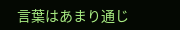言葉はあまり通じ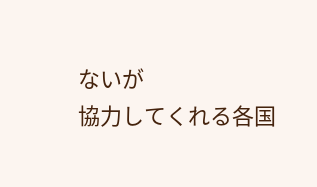ないが
協力してくれる各国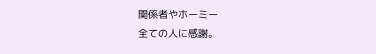関係者やホーミー
全ての人に感謝。